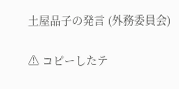土屋品子の発言 (外務委員会)

⚠ コピーしたテ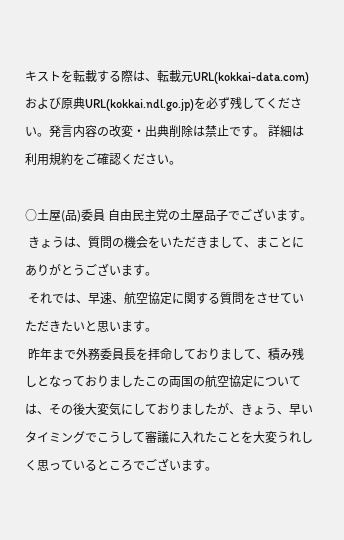キストを転載する際は、転載元URL(kokkai-data.com)および原典URL(kokkai.ndl.go.jp)を必ず残してください。発言内容の改変・出典削除は禁止です。 詳細は利用規約をご確認ください。

○土屋(品)委員 自由民主党の土屋品子でございます。
 きょうは、質問の機会をいただきまして、まことにありがとうございます。
 それでは、早速、航空協定に関する質問をさせていただきたいと思います。
 昨年まで外務委員長を拝命しておりまして、積み残しとなっておりましたこの両国の航空協定については、その後大変気にしておりましたが、きょう、早いタイミングでこうして審議に入れたことを大変うれしく思っているところでございます。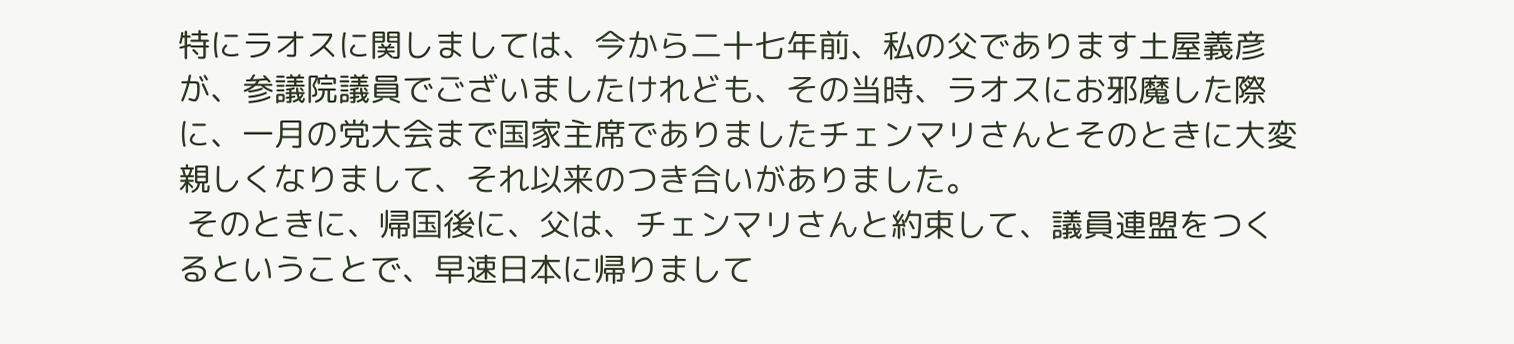特にラオスに関しましては、今から二十七年前、私の父であります土屋義彦が、参議院議員でございましたけれども、その当時、ラオスにお邪魔した際に、一月の党大会まで国家主席でありましたチェンマリさんとそのときに大変親しくなりまして、それ以来のつき合いがありました。
 そのときに、帰国後に、父は、チェンマリさんと約束して、議員連盟をつくるということで、早速日本に帰りまして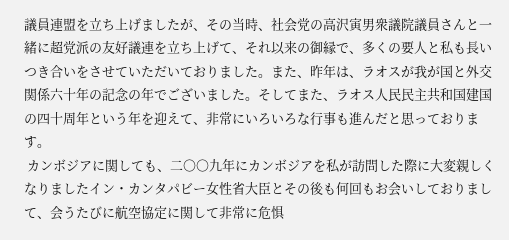議員連盟を立ち上げましたが、その当時、社会党の高沢寅男衆議院議員さんと一緒に超党派の友好議連を立ち上げて、それ以来の御縁で、多くの要人と私も長いつき合いをさせていただいておりました。また、昨年は、ラオスが我が国と外交関係六十年の記念の年でございました。そしてまた、ラオス人民民主共和国建国の四十周年という年を迎えて、非常にいろいろな行事も進んだと思っております。
 カンボジアに関しても、二〇〇九年にカンボジアを私が訪問した際に大変親しくなりましたイン・カンタパビー女性省大臣とその後も何回もお会いしておりまして、会うたびに航空協定に関して非常に危惧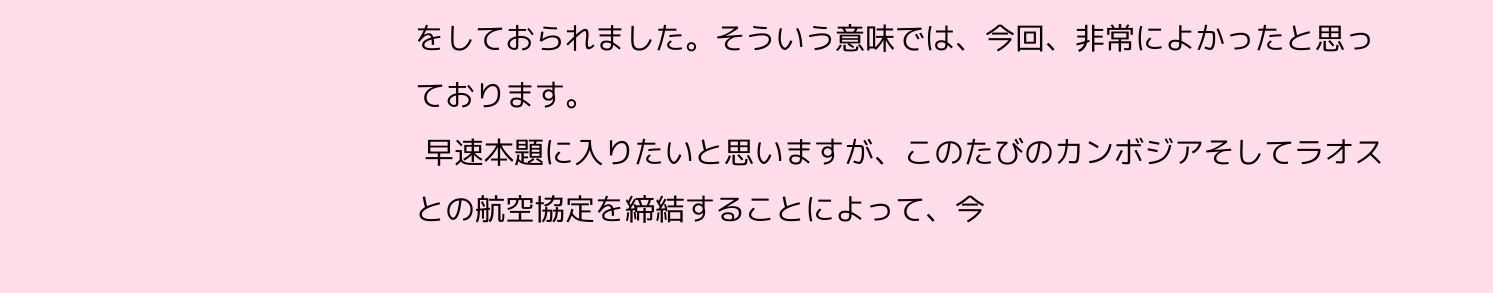をしておられました。そういう意味では、今回、非常によかったと思っております。
 早速本題に入りたいと思いますが、このたびのカンボジアそしてラオスとの航空協定を締結することによって、今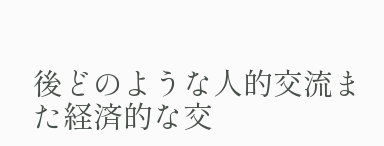後どのような人的交流また経済的な交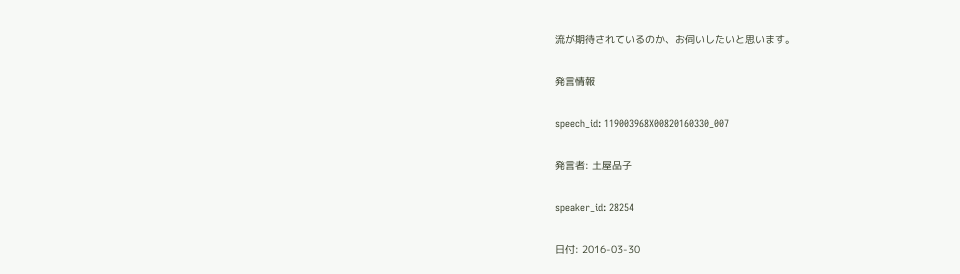流が期待されているのか、お伺いしたいと思います。

発言情報

speech_id: 119003968X00820160330_007

発言者: 土屋品子

speaker_id: 28254

日付: 2016-03-30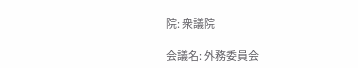院: 衆議院

会議名: 外務委員会